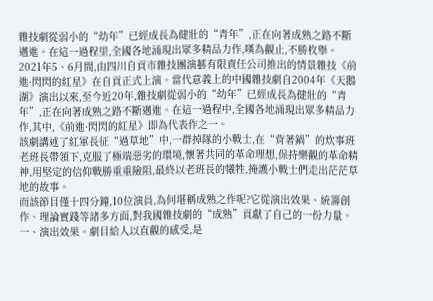雜技劇從弱小的“幼年”已經成長為健壯的“青年”,正在向著成熟之路不斷邁進。在這一過程里,全國各地涌現出眾多精品力作,嘆為觀止,不勝枚舉。
2021年5、6月間,由四川自貢市雜技團演藝有限責任公司推出的情景雜技《前進·閃閃的紅星》在自貢正式上演。當代意義上的中國雜技劇自2004年《天鵝湖》演出以來,至今近20年,雜技劇從弱小的“幼年”已經成長為健壯的“青年”,正在向著成熟之路不斷邁進。在這一過程中,全國各地涌現出眾多精品力作,其中,《前進·閃閃的紅星》即為代表作之一。
該劇講述了紅軍長征“過草地”中,一群掉隊的小戰士,在“背著鍋”的炊事班老班長帶領下,克服了極端惡劣的環境,懷著共同的革命理想,保持樂觀的革命精神,用堅定的信仰戰勝重重險阻,最終以老班長的犧牲,掩護小戰士們走出茫茫草地的故事。
而該節目僅十四分鐘,10位演員,為何堪稱成熟之作呢?它從演出效果、統籌創作、理論實踐等諸多方面,對我國雜技劇的“成熟”貢獻了自己的一份力量。
一、演出效果。劇目給人以直觀的感受,是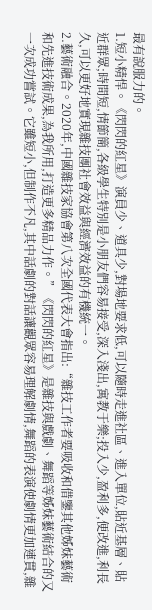最有說服力的。
1.短小精悍。《閃閃的紅星》演員少、道具少,對場地要求低,可以隨時走進社區、進入單位,貼近基層、貼近群眾;時間短,情節簡,各級學生特別是小朋友們容易接受,深入淺出,寓教于樂;投入少,盈利多,便改進,利長久,可以更好地實現雜技團社會效益與經濟效益的有機統一。
2.藝術融合。2020年,中國雜技家協會第八次全國代表大會指出:“雜技工作者要吸收和借鑒其他姊妹藝術和先進技術成果,為我所用,打造更多精品力作。”《閃閃的紅星》是雜技與戲劇、舞蹈等姊妹藝術結合的又一次成功嘗試。它雖短小,但制作不凡,其中話劇的對話讓觀眾容易理解劇情,舞蹈的表演使劇情更加連貫,雜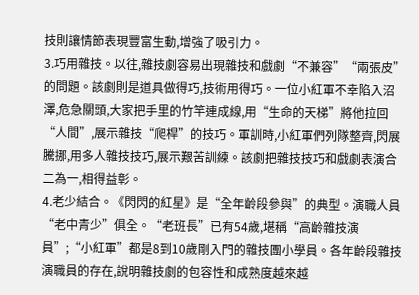技則讓情節表現豐富生動,增強了吸引力。
3.巧用雜技。以往,雜技劇容易出現雜技和戲劇“不兼容”“兩張皮”的問題。該劇則是道具做得巧,技術用得巧。一位小紅軍不幸陷入沼澤,危急關頭,大家把手里的竹竿連成線,用“生命的天梯”將他拉回“人間”,展示雜技“爬桿”的技巧。軍訓時,小紅軍們列隊整齊,閃展騰挪,用多人雜技技巧,展示艱苦訓練。該劇把雜技技巧和戲劇表演合二為一,相得益彰。
4.老少結合。《閃閃的紅星》是“全年齡段參與”的典型。演職人員“老中青少”俱全。“老班長”已有54歲,堪稱“高齡雜技演員”;“小紅軍”都是8到10歲剛入門的雜技團小學員。各年齡段雜技演職員的存在,說明雜技劇的包容性和成熟度越來越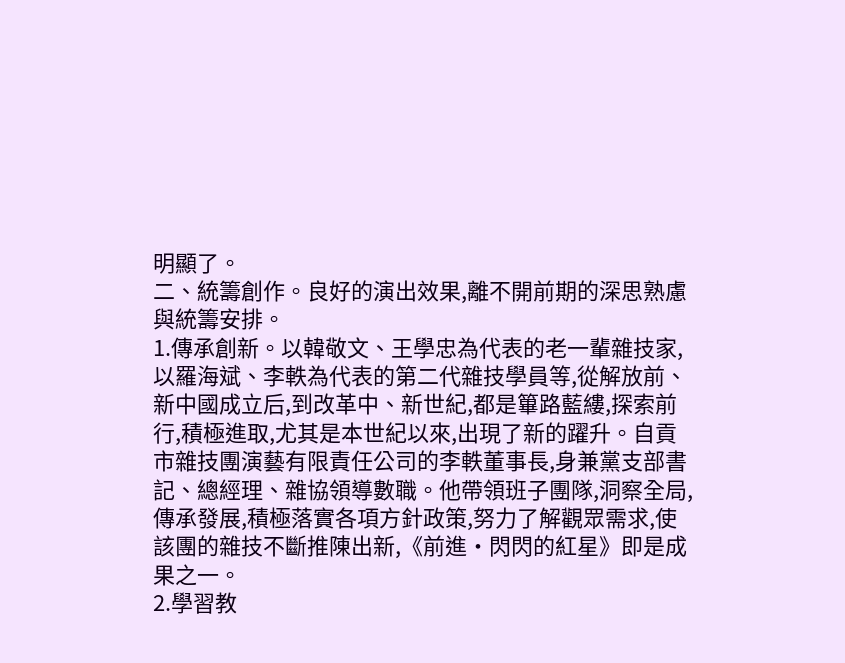明顯了。
二、統籌創作。良好的演出效果,離不開前期的深思熟慮與統籌安排。
1.傳承創新。以韓敬文、王學忠為代表的老一輩雜技家,以羅海斌、李軼為代表的第二代雜技學員等,從解放前、新中國成立后,到改革中、新世紀,都是篳路藍縷,探索前行,積極進取,尤其是本世紀以來,出現了新的躍升。自貢市雜技團演藝有限責任公司的李軼董事長,身兼黨支部書記、總經理、雜協領導數職。他帶領班子團隊,洞察全局,傳承發展,積極落實各項方針政策,努力了解觀眾需求,使該團的雜技不斷推陳出新,《前進·閃閃的紅星》即是成果之一。
2.學習教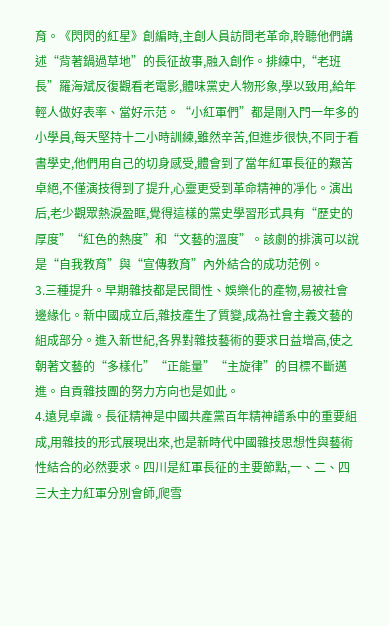育。《閃閃的紅星》創編時,主創人員訪問老革命,聆聽他們講述“背著鍋過草地”的長征故事,融入創作。排練中,“老班長”羅海斌反復觀看老電影,體味黨史人物形象,學以致用,給年輕人做好表率、當好示范。“小紅軍們”都是剛入門一年多的小學員,每天堅持十二小時訓練,雖然辛苦,但進步很快,不同于看書學史,他們用自己的切身感受,體會到了當年紅軍長征的艱苦卓絕,不僅演技得到了提升,心靈更受到革命精神的凈化。演出后,老少觀眾熱淚盈眶,覺得這樣的黨史學習形式具有“歷史的厚度”“紅色的熱度”和“文藝的溫度”。該劇的排演可以說是“自我教育”與“宣傳教育”內外結合的成功范例。
3.三種提升。早期雜技都是民間性、娛樂化的產物,易被社會邊緣化。新中國成立后,雜技產生了質變,成為社會主義文藝的組成部分。進入新世紀,各界對雜技藝術的要求日益增高,使之朝著文藝的“多樣化”“正能量”“主旋律”的目標不斷邁進。自貢雜技團的努力方向也是如此。
4.遠見卓識。長征精神是中國共產黨百年精神譜系中的重要組成,用雜技的形式展現出來,也是新時代中國雜技思想性與藝術性結合的必然要求。四川是紅軍長征的主要節點,一、二、四三大主力紅軍分別會師,爬雪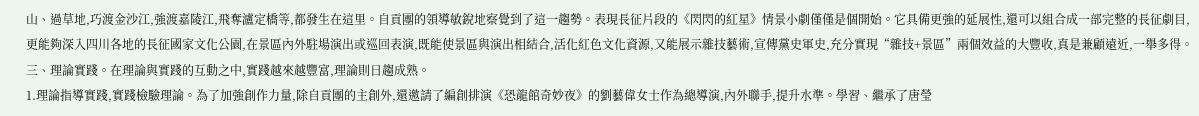山、過草地,巧渡金沙江,強渡嘉陵江,飛奪瀘定橋等,都發生在這里。自貢團的領導敏銳地察覺到了這一趨勢。表現長征片段的《閃閃的紅星》情景小劇僅僅是個開始。它具備更強的延展性,還可以組合成一部完整的長征劇目,更能夠深入四川各地的長征國家文化公園,在景區內外駐場演出或巡回表演,既能使景區與演出相結合,活化紅色文化資源,又能展示雜技藝術,宣傳黨史軍史,充分實現“雜技+景區”兩個效益的大豐收,真是兼顧遠近,一舉多得。
三、理論實踐。在理論與實踐的互動之中,實踐越來越豐富,理論則日趨成熟。
1.理論指導實踐,實踐檢驗理論。為了加強創作力量,除自貢團的主創外,還邀請了編創排演《恐龍館奇妙夜》的劉藝偉女士作為總導演,內外聯手,提升水準。學習、繼承了唐瑩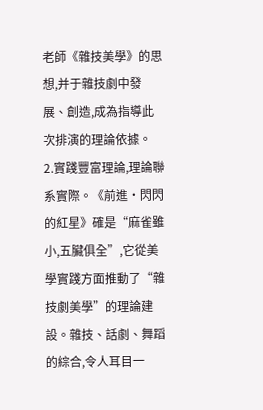老師《雜技美學》的思想,并于雜技劇中發展、創造,成為指導此次排演的理論依據。
2.實踐豐富理論,理論聯系實際。《前進·閃閃的紅星》確是“麻雀雖小,五臟俱全”,它從美學實踐方面推動了“雜技劇美學”的理論建設。雜技、話劇、舞蹈的綜合,令人耳目一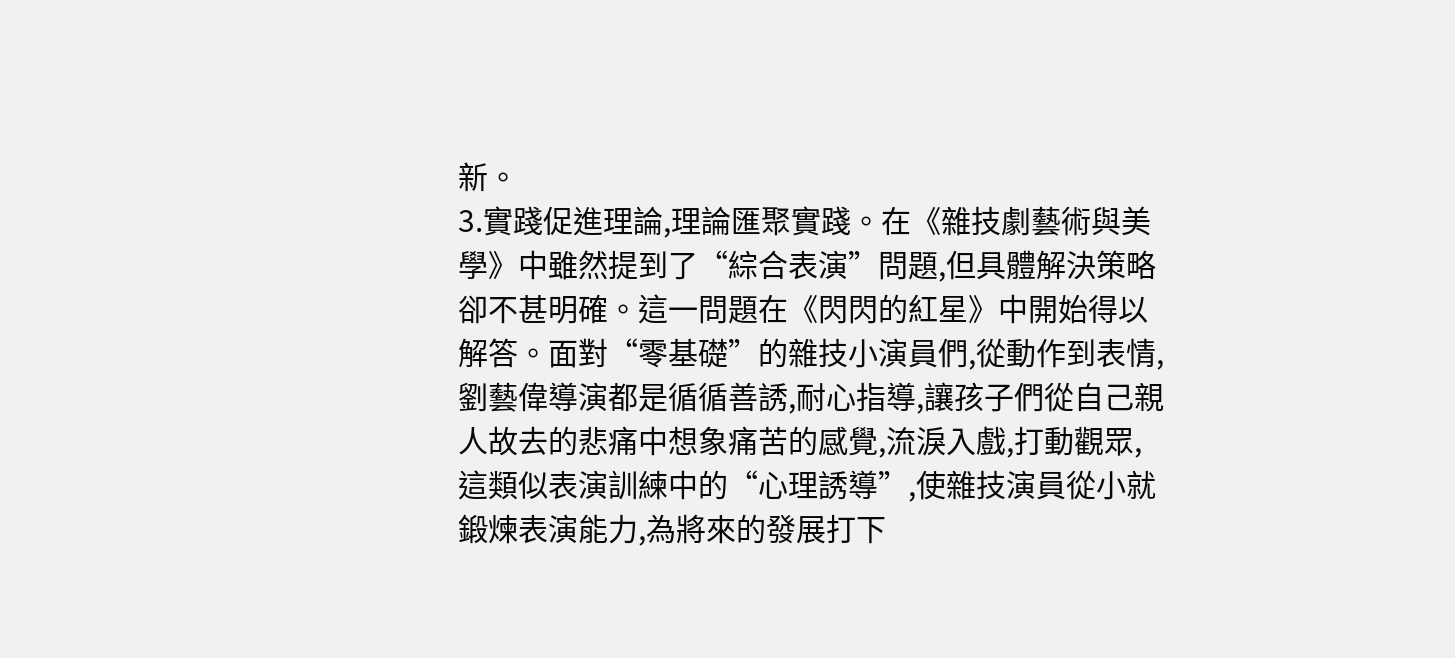新。
3.實踐促進理論,理論匯聚實踐。在《雜技劇藝術與美學》中雖然提到了“綜合表演”問題,但具體解決策略卻不甚明確。這一問題在《閃閃的紅星》中開始得以解答。面對“零基礎”的雜技小演員們,從動作到表情,劉藝偉導演都是循循善誘,耐心指導,讓孩子們從自己親人故去的悲痛中想象痛苦的感覺,流淚入戲,打動觀眾,這類似表演訓練中的“心理誘導”,使雜技演員從小就鍛煉表演能力,為將來的發展打下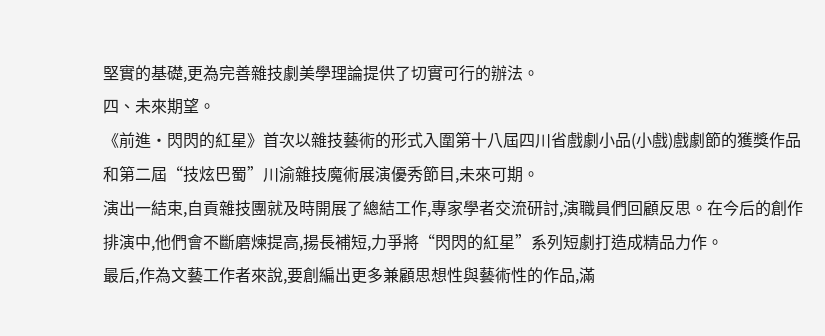堅實的基礎,更為完善雜技劇美學理論提供了切實可行的辦法。
四、未來期望。
《前進·閃閃的紅星》首次以雜技藝術的形式入圍第十八屆四川省戲劇小品(小戲)戲劇節的獲獎作品和第二屆“技炫巴蜀”川渝雜技魔術展演優秀節目,未來可期。
演出一結束,自貢雜技團就及時開展了總結工作,專家學者交流研討,演職員們回顧反思。在今后的創作排演中,他們會不斷磨煉提高,揚長補短,力爭將“閃閃的紅星”系列短劇打造成精品力作。
最后,作為文藝工作者來說,要創編出更多兼顧思想性與藝術性的作品,滿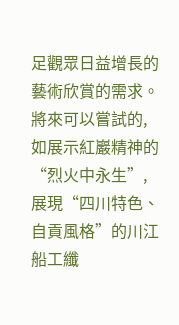足觀眾日益增長的藝術欣賞的需求。將來可以嘗試的,如展示紅巖精神的“烈火中永生”,展現“四川特色、自貢風格”的川江船工纖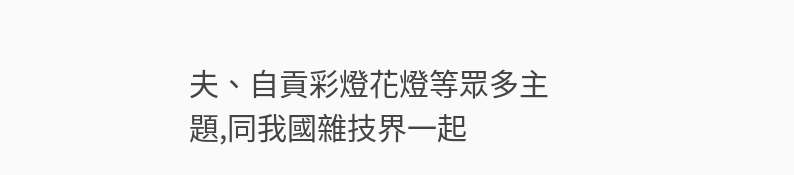夫、自貢彩燈花燈等眾多主題,同我國雜技界一起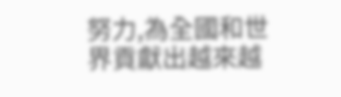努力,為全國和世界貢獻出越來越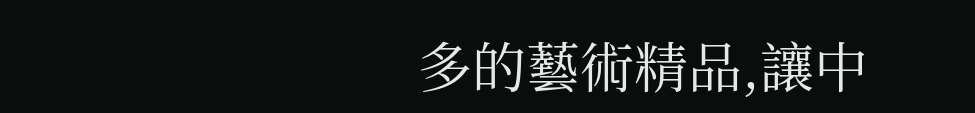多的藝術精品,讓中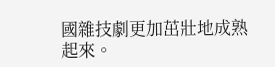國雜技劇更加茁壯地成熟起來。